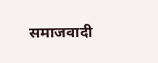समाजवादी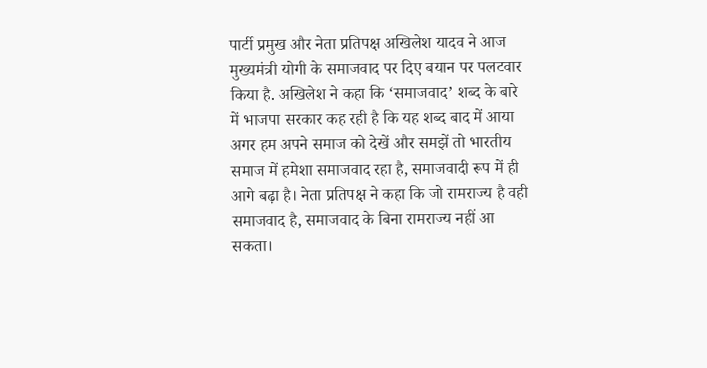पार्टी प्रमुख और नेता प्रतिपक्ष अखिलेश यादव ने आज मुख्यमंत्री योगी के समाजवाद पर दिए बयान पर पलटवार किया है. अखिलेश ने कहा कि ‘समाजवाद’ शब्द के बारे में भाजपा सरकार कह रही है कि यह शब्द बाद में आया अगर हम अपने समाज को देखें और समझें तो भारतीय समाज में हमेशा समाजवाद रहा है, समाजवादी रूप में ही आगे बढ़ा है। नेता प्रतिपक्ष ने कहा कि जो रामराज्य है वही समाजवाद है, समाजवाद के बिना रामराज्य नहीं आ सकता।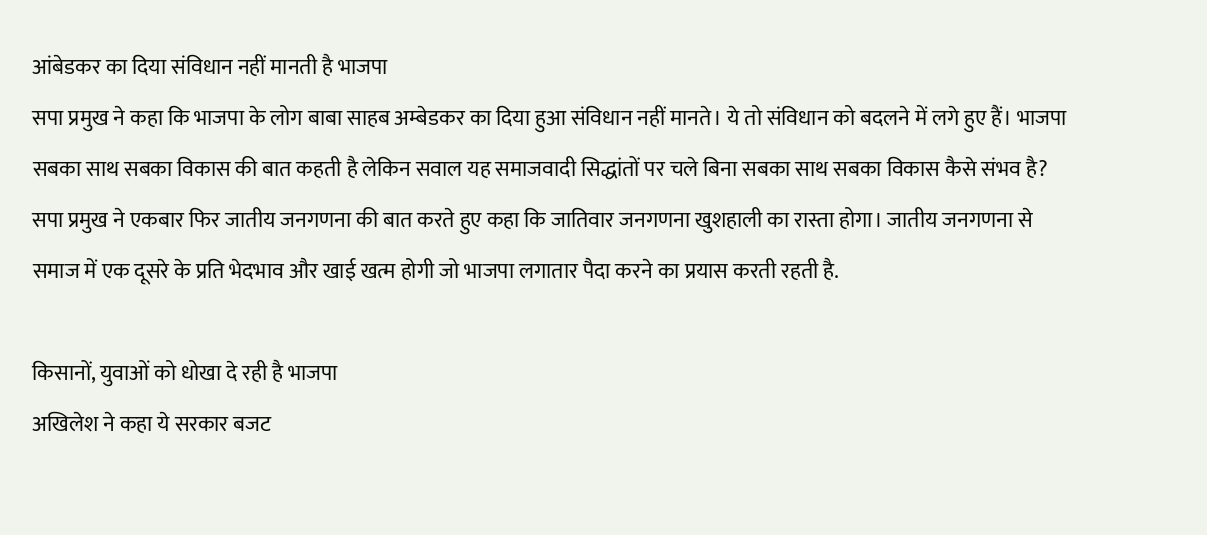आंबेडकर का दिया संविधान नहीं मानती है भाजपा
सपा प्रमुख ने कहा कि भाजपा के लोग बाबा साहब अम्बेडकर का दिया हुआ संविधान नहीं मानते। ये तो संविधान को बदलने में लगे हुए हैं। भाजपा सबका साथ सबका विकास की बात कहती है लेकिन सवाल यह समाजवादी सिद्धांतों पर चले बिना सबका साथ सबका विकास कैसे संभव है? सपा प्रमुख ने एकबार फिर जातीय जनगणना की बात करते हुए कहा कि जातिवार जनगणना खुशहाली का रास्ता होगा। जातीय जनगणना से समाज में एक दूसरे के प्रति भेदभाव और खाई खत्म होगी जो भाजपा लगातार पैदा करने का प्रयास करती रहती है.

किसानों, युवाओं को धोखा दे रही है भाजपा
अखिलेश ने कहा ये सरकार बजट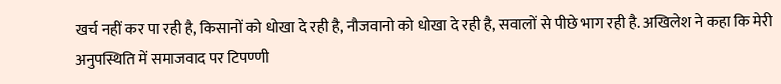खर्च नहीं कर पा रही है, किसानों को धोखा दे रही है, नौजवानो को धोखा दे रही है, सवालों से पीछे भाग रही है. अखिलेश ने कहा कि मेरी अनुपस्थिति में समाजवाद पर टिपण्णी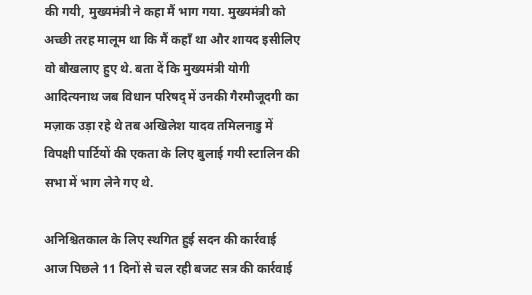की गयी, मुख्यमंत्री ने कहा मैं भाग गया. मुख्यमंत्री को अच्छी तरह मालूम था कि मैं कहाँ था और शायद इसीलिए वो बौखलाए हुए थे. बता दें कि मुख्यमंत्री योगी आदित्यनाथ जब विधान परिषद् में उनकी गैरमौजूदगी का मज़ाक उड़ा रहे थे तब अखिलेश यादव तमिलनाडु में विपक्षी पार्टियों की एकता के लिए बुलाई गयी स्टालिन की सभा में भाग लेने गए थे.

अनिश्चितकाल के लिए स्थगित हुई सदन की कार्रवाई
आज पिछले 11 दिनों से चल रही बजट सत्र की कार्रवाई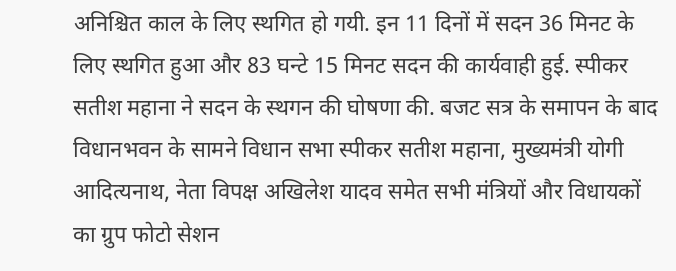अनिश्चित काल के लिए स्थगित हो गयी. इन 11 दिनों में सदन 36 मिनट के लिए स्थगित हुआ और 83 घन्टे 15 मिनट सदन की कार्यवाही हुई. स्पीकर सतीश महाना ने सदन के स्थगन की घोषणा की. बजट सत्र के समापन के बाद विधानभवन के सामने विधान सभा स्पीकर सतीश महाना, मुख्यमंत्री योगी आदित्यनाथ, नेता विपक्ष अखिलेश यादव समेत सभी मंत्रियों और विधायकों का ग्रुप फोटो सेशन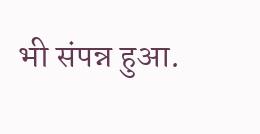भी संपन्न हुआ.